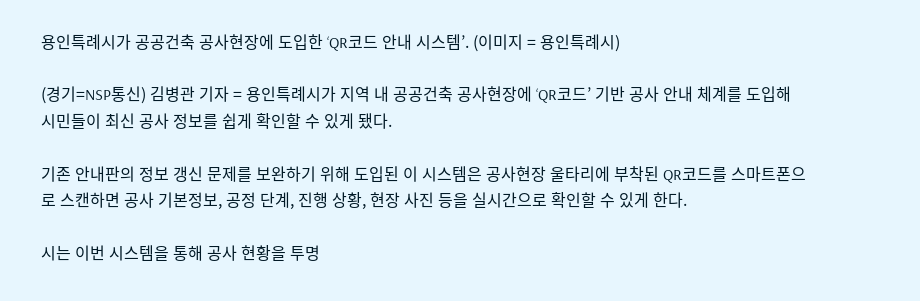용인특례시가 공공건축 공사현장에 도입한 ‘QR코드 안내 시스템’. (이미지 = 용인특례시)

(경기=NSP통신) 김병관 기자 = 용인특례시가 지역 내 공공건축 공사현장에 ‘QR코드’ 기반 공사 안내 체계를 도입해 시민들이 최신 공사 정보를 쉽게 확인할 수 있게 됐다.

기존 안내판의 정보 갱신 문제를 보완하기 위해 도입된 이 시스템은 공사현장 울타리에 부착된 QR코드를 스마트폰으로 스캔하면 공사 기본정보, 공정 단계, 진행 상황, 현장 사진 등을 실시간으로 확인할 수 있게 한다.

시는 이번 시스템을 통해 공사 현황을 투명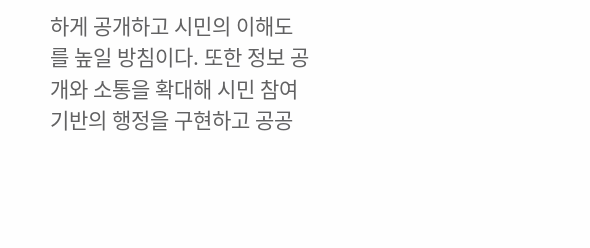하게 공개하고 시민의 이해도를 높일 방침이다. 또한 정보 공개와 소통을 확대해 시민 참여 기반의 행정을 구현하고 공공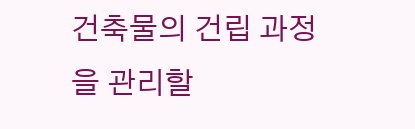건축물의 건립 과정을 관리할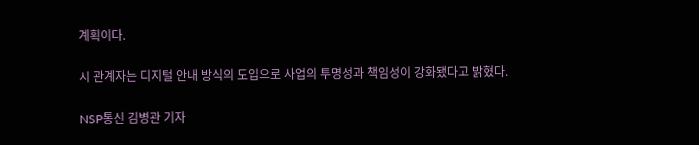계획이다.

시 관계자는 디지털 안내 방식의 도입으로 사업의 투명성과 책임성이 강화됐다고 밝혔다.

NSP통신 김병관 기자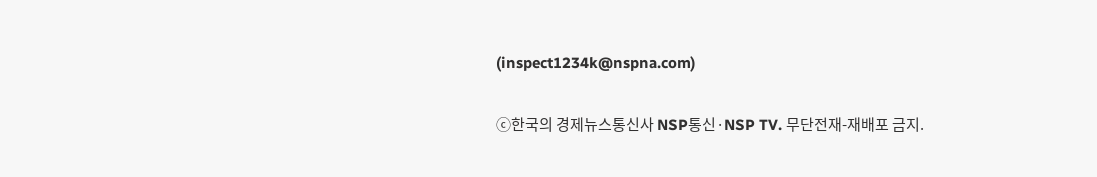(inspect1234k@nspna.com)

ⓒ한국의 경제뉴스통신사 NSP통신·NSP TV. 무단전재-재배포 금지.